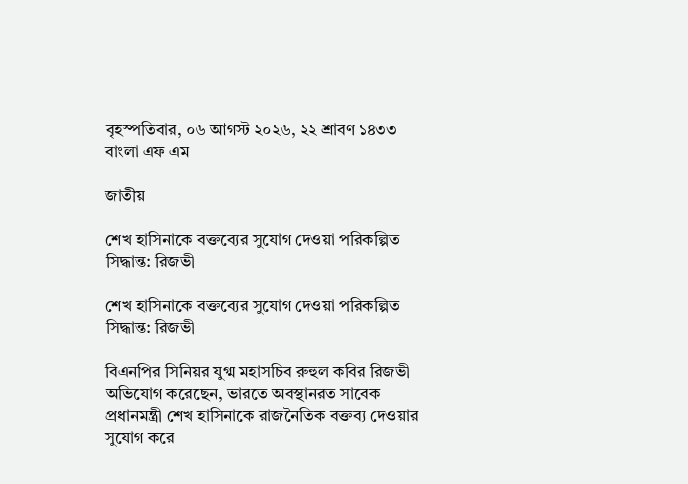বৃহস্পতিবার, ০৬ আগস্ট ২০২৬, ২২ শ্রাবণ ১৪৩৩
বাংলা এফ এম

জাতীয়

শেখ হাসিনাকে বক্তব্যের সুযোগ দেওয়া পরিকল্পিত সিদ্ধান্ত: রিজভী

শেখ হাসিনাকে বক্তব্যের সুযোগ দেওয়া পরিকল্পিত সিদ্ধান্ত: রিজভী

বিএনপির সিনিয়র যুগ্ম মহাসচিব রুহুল কবির রিজভী অভিযোগ করেছেন, ভারতে অবস্থানরত সাবেক প্রধানমন্ত্রী শেখ হাসিনাকে রাজনৈতিক বক্তব্য দেওয়ার সুযোগ করে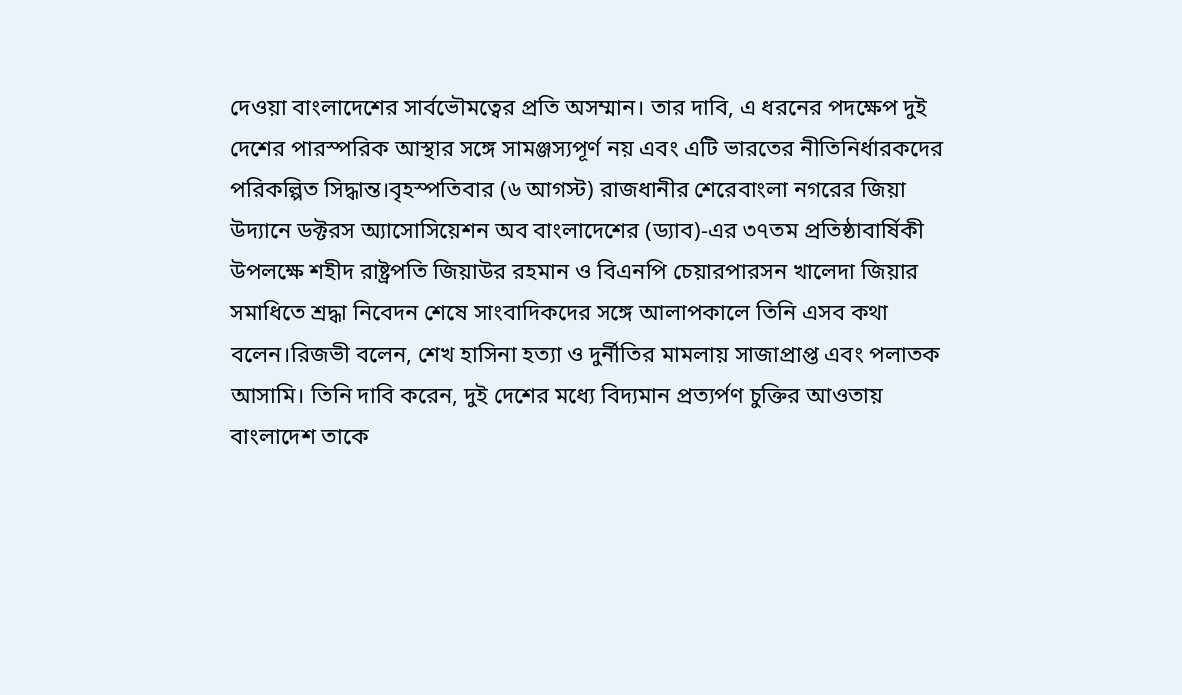দেওয়া বাংলাদেশের সার্বভৌমত্বের প্রতি অসম্মান। তার দাবি, এ ধরনের পদক্ষেপ দুই দেশের পারস্পরিক আস্থার সঙ্গে সামঞ্জস্যপূর্ণ নয় এবং এটি ভারতের নীতিনির্ধারকদের পরিকল্পিত সিদ্ধান্ত।বৃহস্পতিবার (৬ আগস্ট) রাজধানীর শেরেবাংলা নগরের জিয়া উদ্যানে ডক্টরস অ্যাসোসিয়েশন অব বাংলাদেশের (ড্যাব)-এর ৩৭তম প্রতিষ্ঠাবার্ষিকী উপলক্ষে শহীদ রাষ্ট্রপতি জিয়াউর রহমান ও বিএনপি চেয়ারপারসন খালেদা জিয়ার সমাধিতে শ্রদ্ধা নিবেদন শেষে সাংবাদিকদের সঙ্গে আলাপকালে তিনি এসব কথা বলেন।রিজভী বলেন, শেখ হাসিনা হত্যা ও দুর্নীতির মামলায় সাজাপ্রাপ্ত এবং পলাতক আসামি। তিনি দাবি করেন, দুই দেশের মধ্যে বিদ্যমান প্রত্যর্পণ চুক্তির আওতায় বাংলাদেশ তাকে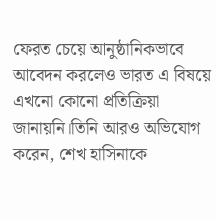ফেরত চেয়ে আনুষ্ঠানিকভাবে আবেদন করলেও ভারত এ বিষয়ে এখনো কোনো প্রতিক্রিয়া জানায়নি।তিনি আরও অভিযোগ করেন, শেখ হাসিনাকে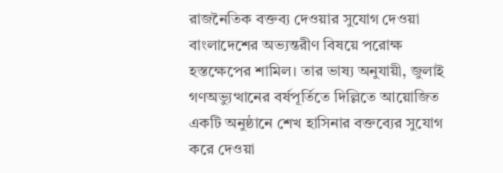রাজনৈতিক বক্তব্য দেওয়ার সুযোগ দেওয়া বাংলাদেশের অভ্যন্তরীণ বিষয়ে পরোক্ষ হস্তক্ষেপের শামিল। তার ভাষ্য অনুযায়ী, জুলাই গণঅভ্যুত্থানের বর্ষপূর্তিতে দিল্লিতে আয়োজিত একটি অনুষ্ঠানে শেখ হাসিনার বক্তব্যের সুযোগ করে দেওয়া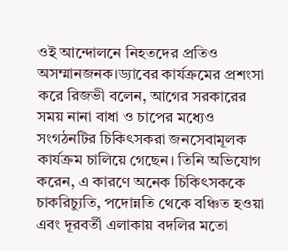ওই আন্দোলনে নিহতদের প্রতিও অসম্মানজনক।ড্যাবের কার্যক্রমের প্রশংসা করে রিজভী বলেন, আগের সরকারের সময় নানা বাধা ও চাপের মধ্যেও সংগঠনটির চিকিৎসকরা জনসেবামূলক কার্যক্রম চালিয়ে গেছেন। তিনি অভিযোগ করেন, এ কারণে অনেক চিকিৎসককে চাকরিচ্যুতি, পদোন্নতি থেকে বঞ্চিত হওয়া এবং দূরবর্তী এলাকায় বদলির মতো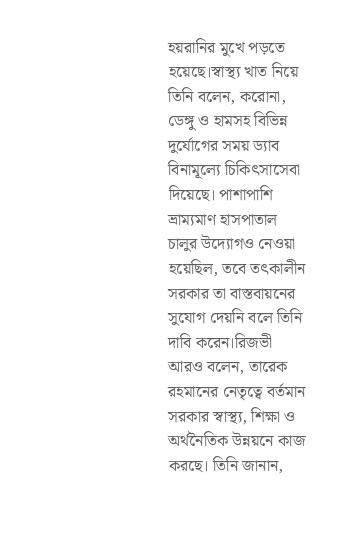হয়রানির মুখে পড়তে হয়েছে।স্বাস্থ্য খাত নিয়ে তিনি বলেন, করোনা, ডেঙ্গু ও হামসহ বিভিন্ন দুর্যোগের সময় ড্যাব বিনামূল্যে চিকিৎসাসেবা দিয়েছে। পাশাপাশি ভ্রাম্যমাণ হাসপাতাল চালুর উদ্যোগও নেওয়া হয়েছিল, তবে তৎকালীন সরকার তা বাস্তবায়নের সুযোগ দেয়নি বলে তিনি দাবি করেন।রিজভী আরও বলেন, তারেক রহমানের নেতৃত্বে বর্তমান সরকার স্বাস্থ্য, শিক্ষা ও অর্থনৈতিক উন্নয়নে কাজ করছে। তিনি জানান,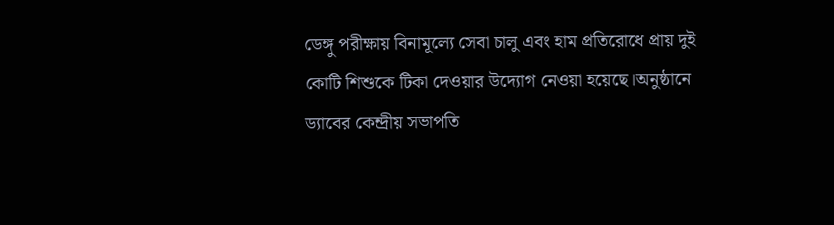ডেঙ্গু পরীক্ষায় বিনামূল্যে সেবা চালু এবং হাম প্রতিরোধে প্রায় দুই কোটি শিশুকে টিকা দেওয়ার উদ্যোগ নেওয়া হয়েছে।অনুষ্ঠানে ড্যাবের কেন্দ্রীয় সভাপতি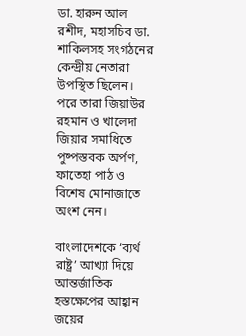ডা. হারুন আল রশীদ, মহাসচিব ডা. শাকিলসহ সংগঠনের কেন্দ্রীয় নেতারা উপস্থিত ছিলেন। পরে তারা জিয়াউর রহমান ও খালেদা জিয়ার সমাধিতে পুষ্পস্তবক অর্পণ, ফাতেহা পাঠ ও বিশেষ মোনাজাতে অংশ নেন।

বাংলাদেশকে ‘ব্যর্থ রাষ্ট্র’ আখ্যা দিয়ে আন্তর্জাতিক হস্তক্ষেপের আহ্বান জয়ের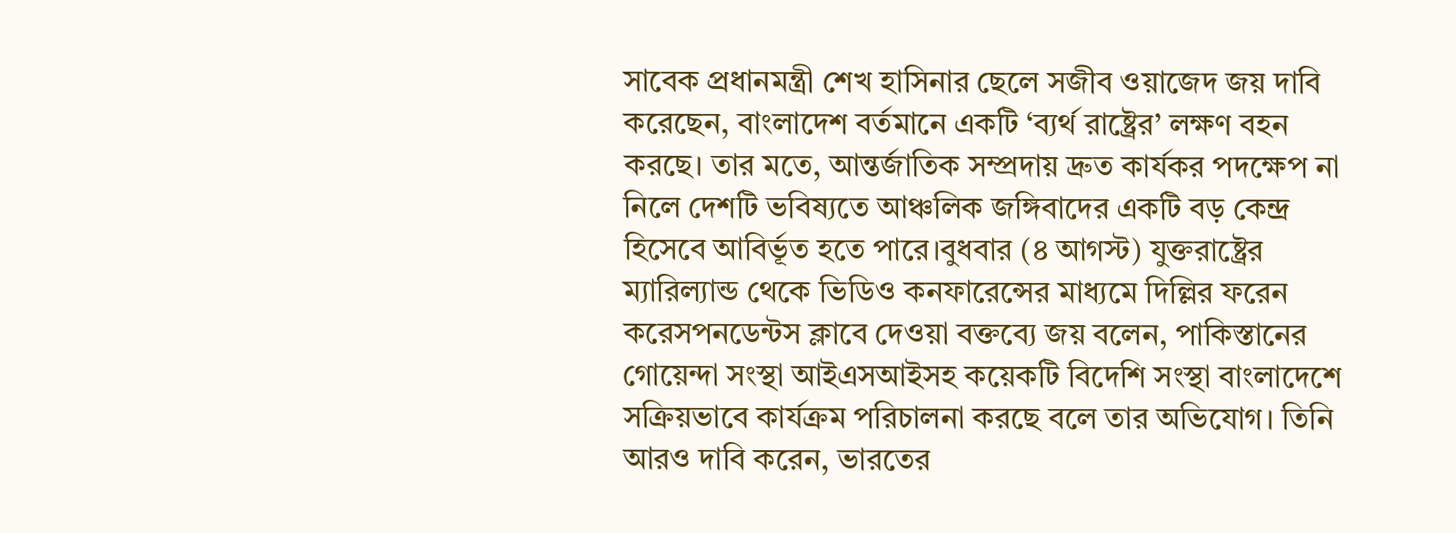সাবেক প্রধানমন্ত্রী শেখ হাসিনার ছেলে সজীব ওয়াজেদ জয় দাবি করেছেন, বাংলাদেশ বর্তমানে একটি ‘ব্যর্থ রাষ্ট্রের’ লক্ষণ বহন করছে। তার মতে, আন্তর্জাতিক সম্প্রদায় দ্রুত কার্যকর পদক্ষেপ না নিলে দেশটি ভবিষ্যতে আঞ্চলিক জঙ্গিবাদের একটি বড় কেন্দ্র হিসেবে আবির্ভূত হতে পারে।বুধবার (৪ আগস্ট) যুক্তরাষ্ট্রের ম্যারিল্যান্ড থেকে ভিডিও কনফারেন্সের মাধ্যমে দিল্লির ফরেন করেসপনডেন্টস ক্লাবে দেওয়া বক্তব্যে জয় বলেন, পাকিস্তানের গোয়েন্দা সংস্থা আইএসআইসহ কয়েকটি বিদেশি সংস্থা বাংলাদেশে সক্রিয়ভাবে কার্যক্রম পরিচালনা করছে বলে তার অভিযোগ। তিনি আরও দাবি করেন, ভারতের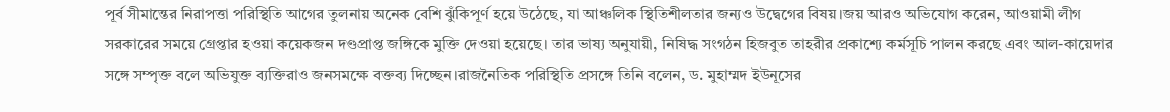পূর্ব সীমান্তের নিরাপত্তা পরিস্থিতি আগের তুলনায় অনেক বেশি ঝুঁকিপূর্ণ হয়ে উঠেছে, যা আঞ্চলিক স্থিতিশীলতার জন্যও উদ্বেগের বিষয়।জয় আরও অভিযোগ করেন, আওয়ামী লীগ সরকারের সময়ে গ্রেপ্তার হওয়া কয়েকজন দণ্ডপ্রাপ্ত জঙ্গিকে মুক্তি দেওয়া হয়েছে। তার ভাষ্য অনুযায়ী, নিষিদ্ধ সংগঠন হিজবুত তাহরীর প্রকাশ্যে কর্মসূচি পালন করছে এবং আল-কায়েদার সঙ্গে সম্পৃক্ত বলে অভিযুক্ত ব্যক্তিরাও জনসমক্ষে বক্তব্য দিচ্ছেন।রাজনৈতিক পরিস্থিতি প্রসঙ্গে তিনি বলেন, ড. মুহাম্মদ ইউনূসের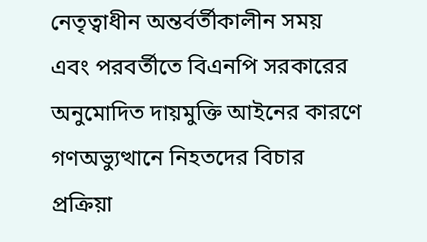নেতৃত্বাধীন অন্তর্বর্তীকালীন সময় এবং পরবর্তীতে বিএনপি সরকারের অনুমোদিত দায়মুক্তি আইনের কারণে গণঅভ্যুত্থানে নিহতদের বিচার প্রক্রিয়া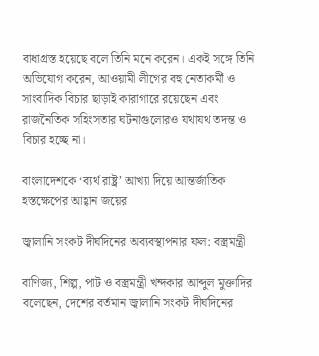বাধাগ্রস্ত হয়েছে বলে তিনি মনে করেন। একই সঙ্গে তিনি অভিযোগ করেন, আওয়ামী লীগের বহু নেতাকর্মী ও সাংবাদিক বিচার ছাড়াই কারাগারে রয়েছেন এবং রাজনৈতিক সহিংসতার ঘটনাগুলোরও যথাযথ তদন্ত ও বিচার হচ্ছে না।

বাংলাদেশকে ‘ব্যর্থ রাষ্ট্র’ আখ্যা দিয়ে আন্তর্জাতিক হস্তক্ষেপের আহ্বান জয়ের

জ্বালানি সংকট দীর্ঘদিনের অব্যবস্থাপনার ফল: বস্ত্রমন্ত্রী

বাণিজ্য, শিল্প, পাট ও বস্ত্রমন্ত্রী খন্দকার আব্দুল মুক্তাদির বলেছেন, দেশের বর্তমান জ্বালানি সংকট দীর্ঘদিনের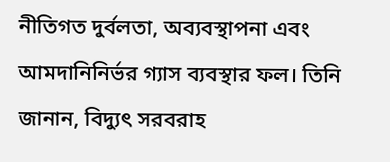নীতিগত দুর্বলতা, অব্যবস্থাপনা এবং আমদানিনির্ভর গ্যাস ব্যবস্থার ফল। তিনি জানান, বিদ্যুৎ সরবরাহ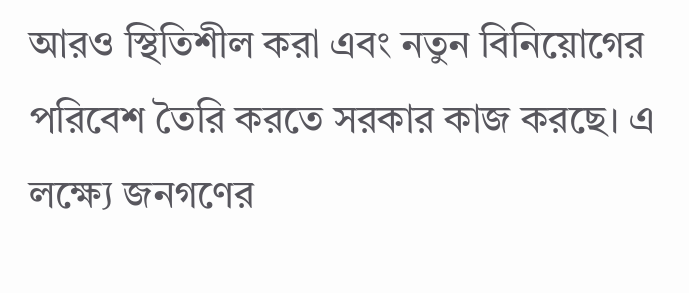আরও স্থিতিশীল করা এবং নতুন বিনিয়োগের পরিবেশ তৈরি করতে সরকার কাজ করছে। এ লক্ষ্যে জনগণের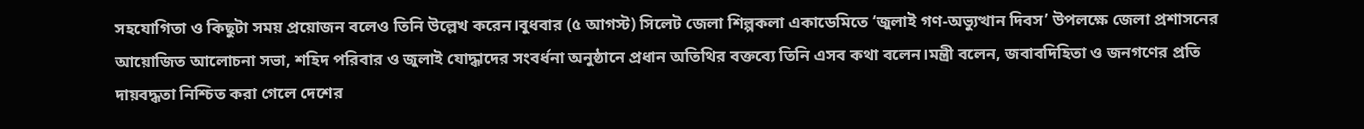সহযোগিতা ও কিছুটা সময় প্রয়োজন বলেও তিনি উল্লেখ করেন।বুধবার (৫ আগস্ট) সিলেট জেলা শিল্পকলা একাডেমিতে ‘জুলাই গণ-অভ্যুত্থান দিবস’ উপলক্ষে জেলা প্রশাসনের আয়োজিত আলোচনা সভা, শহিদ পরিবার ও জুলাই যোদ্ধাদের সংবর্ধনা অনুষ্ঠানে প্রধান অতিথির বক্তব্যে তিনি এসব কথা বলেন।মন্ত্রী বলেন, জবাবদিহিতা ও জনগণের প্রতি দায়বদ্ধতা নিশ্চিত করা গেলে দেশের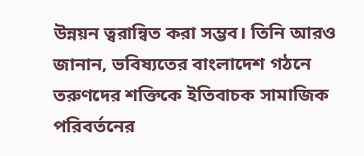উন্নয়ন ত্বরান্বিত করা সম্ভব। তিনি আরও জানান, ভবিষ্যতের বাংলাদেশ গঠনে তরুণদের শক্তিকে ইতিবাচক সামাজিক পরিবর্তনের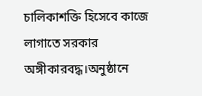চালিকাশক্তি হিসেবে কাজে লাগাতে সরকার অঙ্গীকারবদ্ধ।অনুষ্ঠানে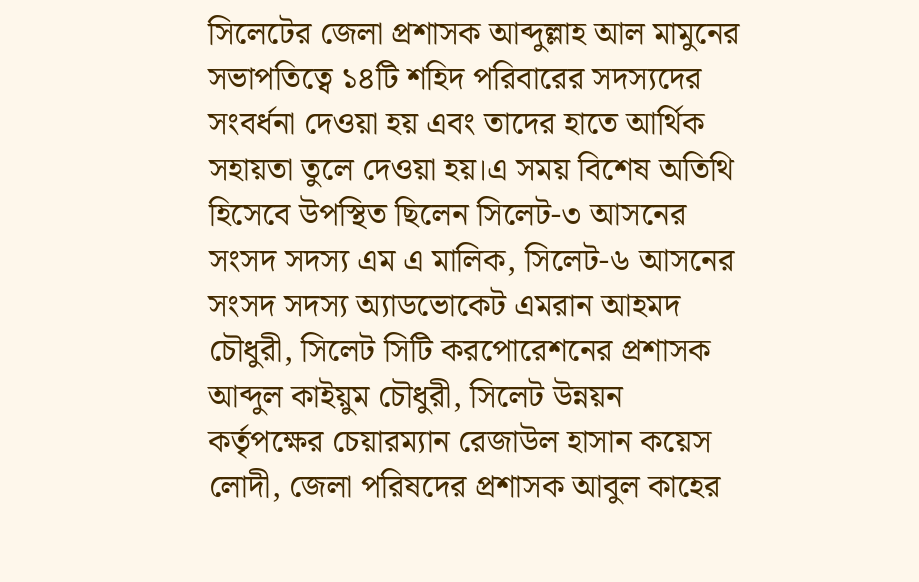সিলেটের জেলা প্রশাসক আব্দুল্লাহ আল মামুনের সভাপতিত্বে ১৪টি শহিদ পরিবারের সদস্যদের সংবর্ধনা দেওয়া হয় এবং তাদের হাতে আর্থিক সহায়তা তুলে দেওয়া হয়।এ সময় বিশেষ অতিথি হিসেবে উপস্থিত ছিলেন সিলেট-৩ আসনের সংসদ সদস্য এম এ মালিক, সিলেট-৬ আসনের সংসদ সদস্য অ্যাডভোকেট এমরান আহমদ চৌধুরী, সিলেট সিটি করপোরেশনের প্রশাসক আব্দুল কাইয়ুম চৌধুরী, সিলেট উন্নয়ন কর্তৃপক্ষের চেয়ারম্যান রেজাউল হাসান কয়েস লোদী, জেলা পরিষদের প্রশাসক আবুল কাহের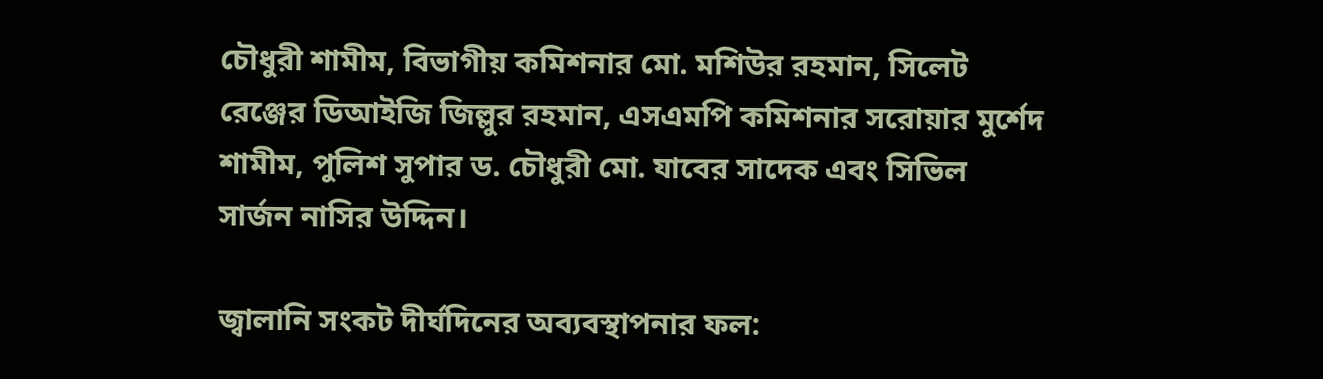চৌধুরী শামীম, বিভাগীয় কমিশনার মো. মশিউর রহমান, সিলেট রেঞ্জের ডিআইজি জিল্লুর রহমান, এসএমপি কমিশনার সরোয়ার মুর্শেদ শামীম, পুলিশ সুপার ড. চৌধুরী মো. যাবের সাদেক এবং সিভিল সার্জন নাসির উদ্দিন।

জ্বালানি সংকট দীর্ঘদিনের অব্যবস্থাপনার ফল: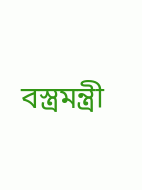বস্ত্রমন্ত্রী